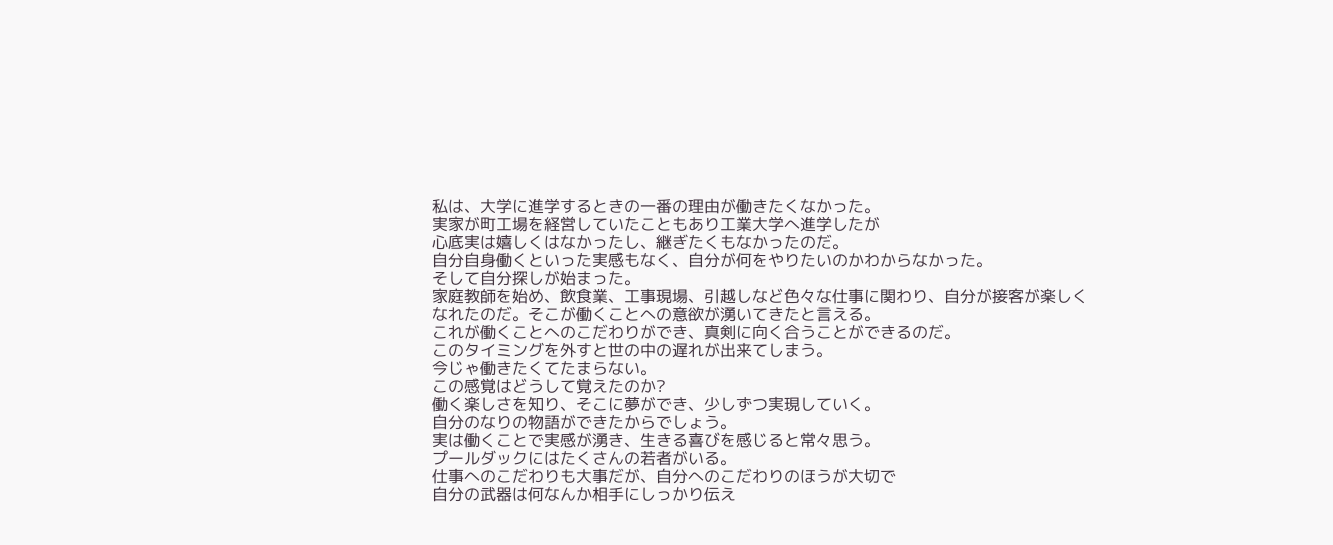私は、大学に進学するときの一番の理由が働きたくなかった。
実家が町工場を経営していたこともあり工業大学へ進学したが
心底実は嬉しくはなかったし、継ぎたくもなかったのだ。
自分自身働くといった実感もなく、自分が何をやりたいのかわからなかった。
そして自分探しが始まった。
家庭教師を始め、飲食業、工事現場、引越しなど色々な仕事に関わり、自分が接客が楽しく
なれたのだ。そこが働くことへの意欲が湧いてきたと言える。
これが働くことへのこだわりができ、真剣に向く合うことができるのだ。
このタイミングを外すと世の中の遅れが出来てしまう。
今じゃ働きたくてたまらない。
この感覚はどうして覚えたのか?
働く楽しさを知り、そこに夢ができ、少しずつ実現していく。
自分のなりの物語ができたからでしょう。
実は働くことで実感が湧き、生きる喜びを感じると常々思う。
プールダックにはたくさんの若者がいる。
仕事へのこだわりも大事だが、自分へのこだわりのほうが大切で
自分の武器は何なんか相手にしっかり伝え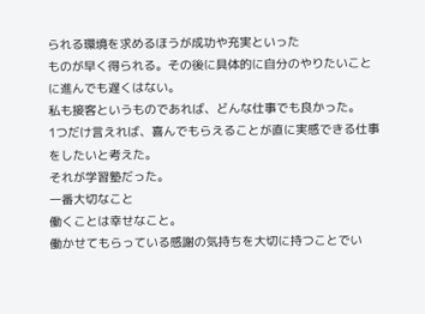られる環境を求めるほうが成功や充実といった
ものが早く得られる。その後に具体的に自分のやりたいことに進んでも遅くはない。
私も接客というものであれば、どんな仕事でも良かった。
1つだけ言えれば、喜んでもらえることが直に実感できる仕事をしたいと考えた。
それが学習塾だった。
一番大切なこと
働くことは幸せなこと。
働かせてもらっている感謝の気持ちを大切に持つことでい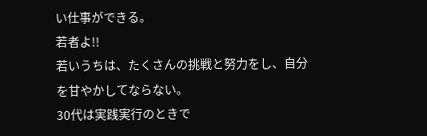い仕事ができる。
若者よ!!
若いうちは、たくさんの挑戦と努力をし、自分を甘やかしてならない。
30代は実践実行のときで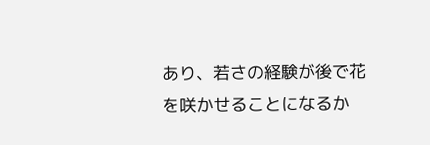あり、若さの経験が後で花を咲かせることになるか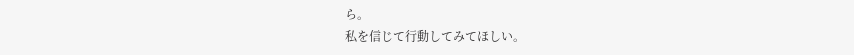ら。
私を信じて行動してみてほしい。